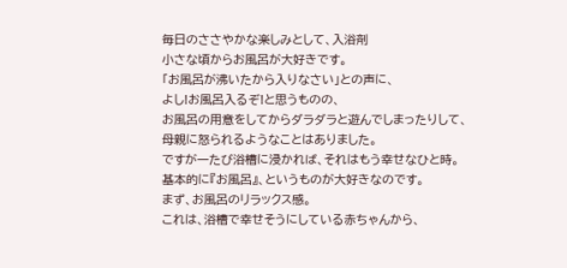毎日のささやかな楽しみとして、入浴剤
小さな頃からお風呂が大好きです。
「お風呂が沸いたから入りなさい」との声に、
よし!お風呂入るぞ!と思うものの、
お風呂の用意をしてからダラダラと遊んでしまったりして、
母親に怒られるようなことはありました。
ですが一たび浴槽に浸かれば、それはもう幸せなひと時。
基本的に『お風呂』、というものが大好きなのです。
まず、お風呂のリラックス感。
これは、浴槽で幸せそうにしている赤ちゃんから、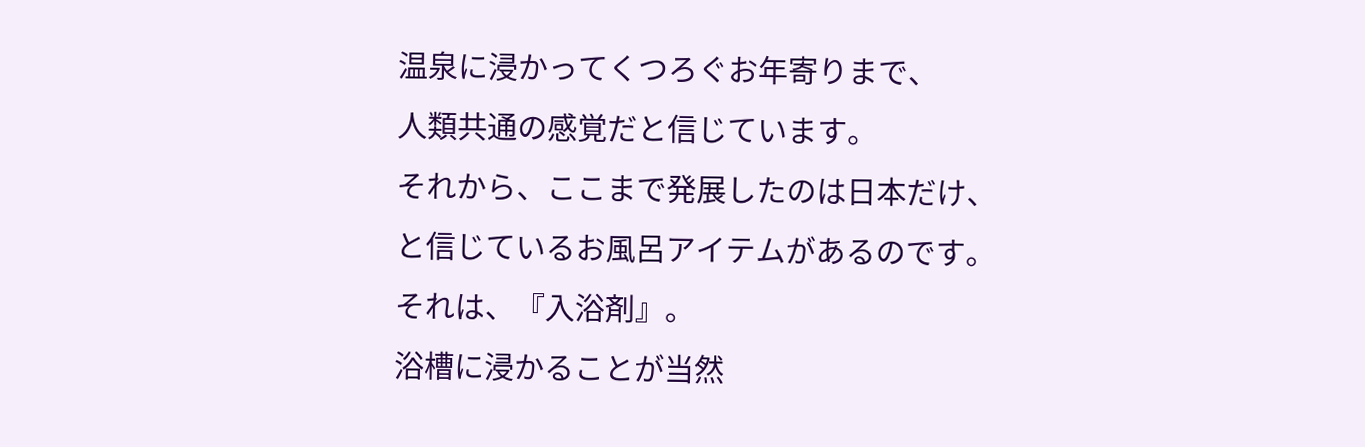温泉に浸かってくつろぐお年寄りまで、
人類共通の感覚だと信じています。
それから、ここまで発展したのは日本だけ、
と信じているお風呂アイテムがあるのです。
それは、『入浴剤』。
浴槽に浸かることが当然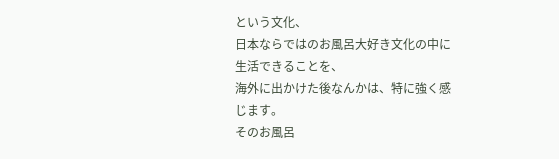という文化、
日本ならではのお風呂大好き文化の中に生活できることを、
海外に出かけた後なんかは、特に強く感じます。
そのお風呂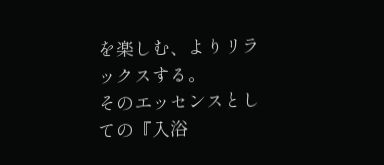を楽しむ、よりリラックスする。
そのエッセンスとしての『入浴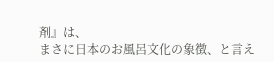剤』は、
まさに日本のお風呂文化の象徴、と言え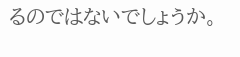るのではないでしょうか。